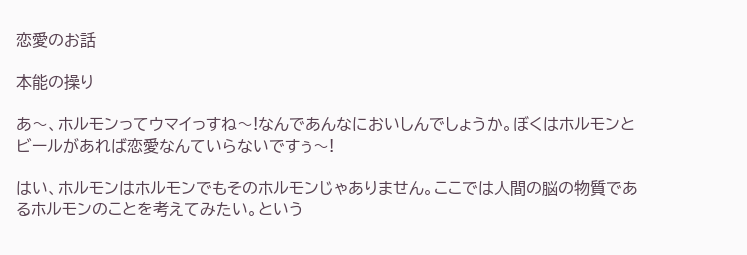恋愛のお話

本能の操り

あ〜、ホルモンってウマイっすね〜!なんであんなにおいしんでしょうか。ぼくはホルモンとビールがあれば恋愛なんていらないですぅ〜!

はい、ホルモンはホルモンでもそのホルモンじゃありません。ここでは人間の脳の物質であるホルモンのことを考えてみたい。という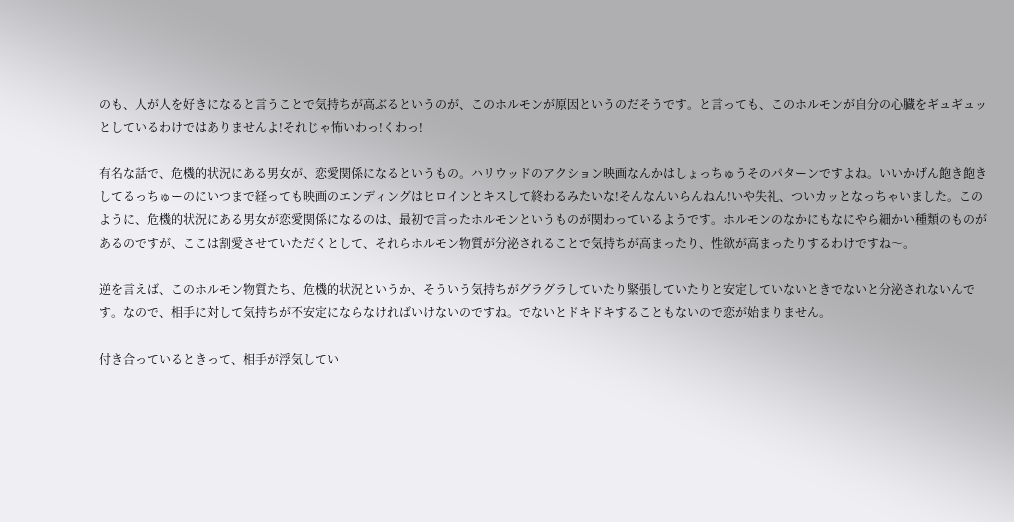のも、人が人を好きになると言うことで気持ちが高ぶるというのが、このホルモンが原因というのだそうです。と言っても、このホルモンが自分の心臓をギュギュッとしているわけではありませんよ!それじゃ怖いわっ!くわっ!

有名な話で、危機的状況にある男女が、恋愛関係になるというもの。ハリウッドのアクション映画なんかはしょっちゅうそのパターンですよね。いいかげん飽き飽きしてるっちゅーのにいつまで経っても映画のエンディングはヒロインとキスして終わるみたいな!そんなんいらんねん!いや失礼、ついカッとなっちゃいました。このように、危機的状況にある男女が恋愛関係になるのは、最初で言ったホルモンというものが関わっているようです。ホルモンのなかにもなにやら細かい種類のものがあるのですが、ここは割愛させていただくとして、それらホルモン物質が分泌されることで気持ちが高まったり、性欲が高まったりするわけですね〜。

逆を言えば、このホルモン物質たち、危機的状況というか、そういう気持ちがグラグラしていたり緊張していたりと安定していないときでないと分泌されないんです。なので、相手に対して気持ちが不安定にならなければいけないのですね。でないとドキドキすることもないので恋が始まりません。

付き合っているときって、相手が浮気してい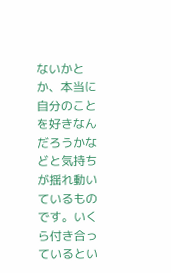ないかとか、本当に自分のことを好きなんだろうかなどと気持ちが揺れ動いているものです。いくら付き合っているとい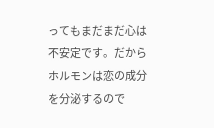ってもまだまだ心は不安定です。だからホルモンは恋の成分を分泌するので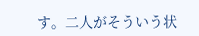す。二人がそういう状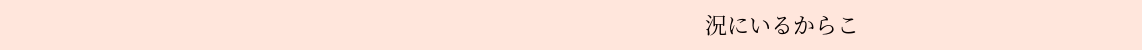況にいるからこ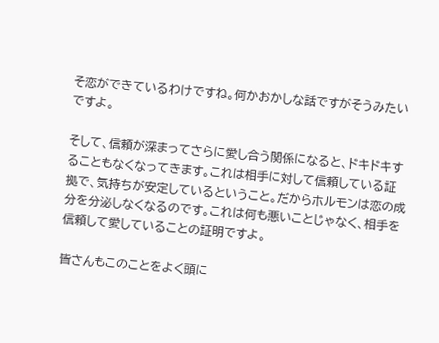そ恋ができているわけですね。何かおかしな話ですがそうみたいですよ。

そして、信頼が深まってさらに愛し合う関係になると、ドキドキすることもなくなってきます。これは相手に対して信頼している証拠で、気持ちが安定しているということ。だからホルモンは恋の成分を分泌しなくなるのです。これは何も悪いことじゃなく、相手を信頼して愛していることの証明ですよ。

皆さんもこのことをよく頭に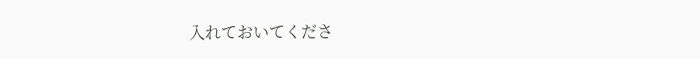入れておいてくださ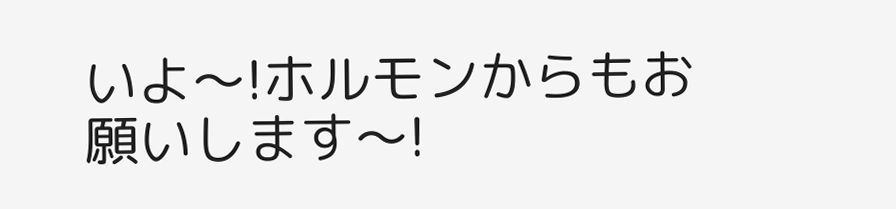いよ〜!ホルモンからもお願いします〜!